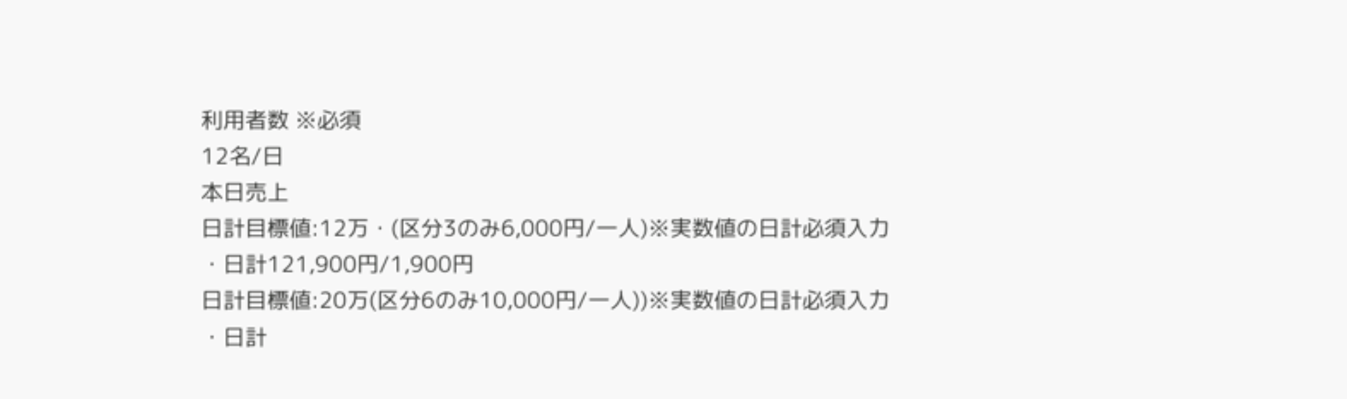利用者数 ※必須
12名/日
本日売上
日計目標値:12万・(区分3のみ6,000円/一人)※実数値の日計必須入力
・日計121,900円/1,900円
日計目標値:20万(区分6のみ10,000円/一人))※実数値の日計必須入力
・日計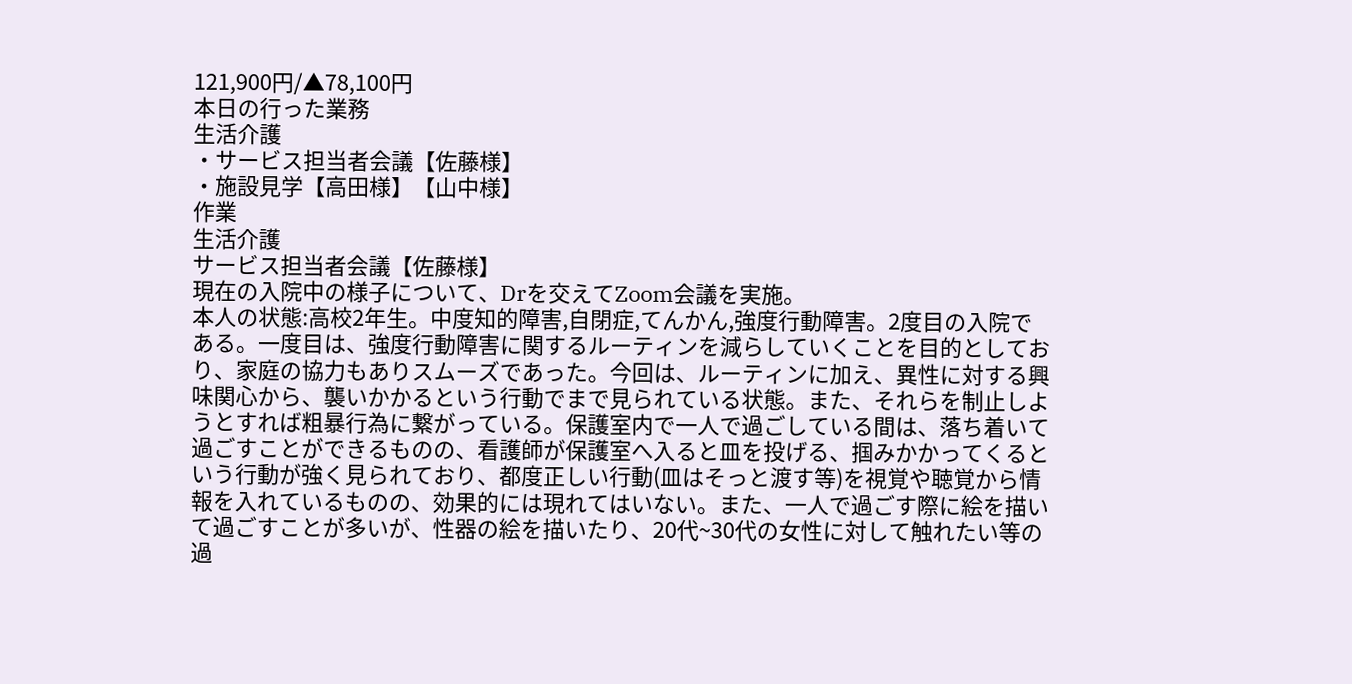121,900円/▲78,100円
本日の行った業務
生活介護
・サービス担当者会議【佐藤様】
・施設見学【高田様】【山中様】
作業
生活介護
サービス担当者会議【佐藤様】
現在の入院中の様子について、Drを交えてZoom会議を実施。
本人の状態:高校2年生。中度知的障害,自閉症,てんかん,強度行動障害。2度目の入院である。一度目は、強度行動障害に関するルーティンを減らしていくことを目的としており、家庭の協力もありスムーズであった。今回は、ルーティンに加え、異性に対する興味関心から、襲いかかるという行動でまで見られている状態。また、それらを制止しようとすれば粗暴行為に繋がっている。保護室内で一人で過ごしている間は、落ち着いて過ごすことができるものの、看護師が保護室へ入ると皿を投げる、掴みかかってくるという行動が強く見られており、都度正しい行動(皿はそっと渡す等)を視覚や聴覚から情報を入れているものの、効果的には現れてはいない。また、一人で過ごす際に絵を描いて過ごすことが多いが、性器の絵を描いたり、20代~30代の女性に対して触れたい等の過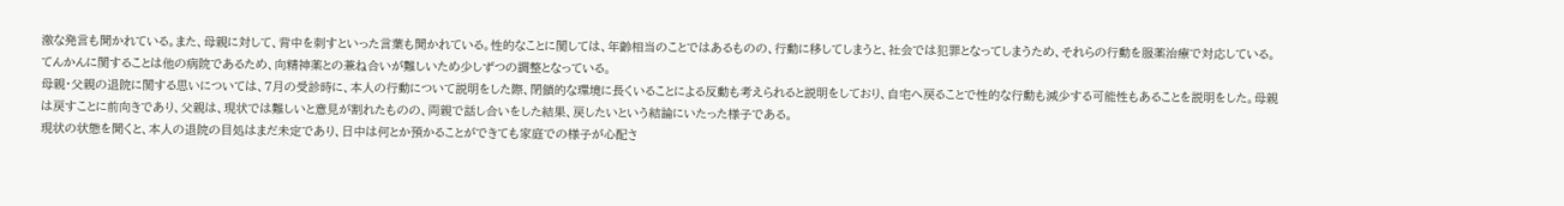激な発言も聞かれている。また、母親に対して、背中を刺すといった言葉も聞かれている。性的なことに関しては、年齢相当のことではあるものの、行動に移してしまうと、社会では犯罪となってしまうため、それらの行動を服薬治療で対応している。てんかんに関することは他の病院であるため、向精神薬との兼ね合いが難しいため少しずつの調整となっている。
母親・父親の退院に関する思いについては、7月の受診時に、本人の行動について説明をした際、閉鎖的な環境に長くいることによる反動も考えられると説明をしており、自宅へ戻ることで性的な行動も減少する可能性もあることを説明をした。母親は戻すことに前向きであり、父親は、現状では難しいと意見が割れたものの、両親で話し合いをした結果、戻したいという結論にいたった様子である。
現状の状態を聞くと、本人の退院の目処はまだ未定であり、日中は何とか預かることができても家庭での様子が心配さ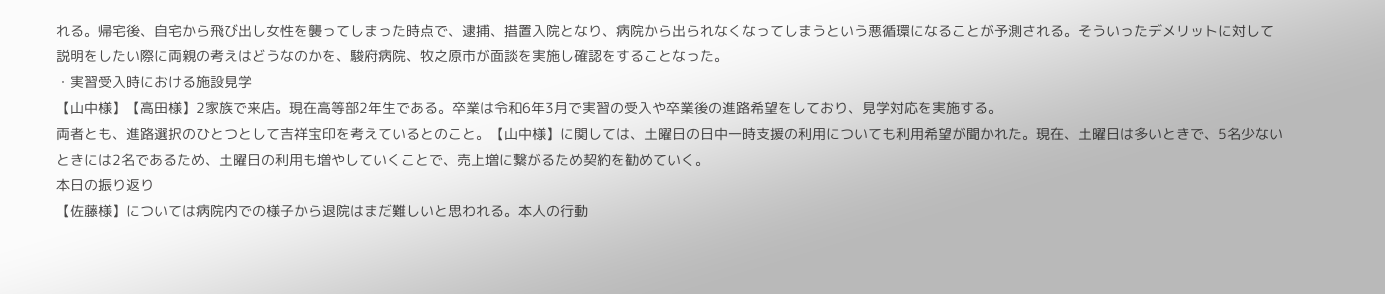れる。帰宅後、自宅から飛び出し女性を襲ってしまった時点で、逮捕、措置入院となり、病院から出られなくなってしまうという悪循環になることが予測される。そういったデメリットに対して説明をしたい際に両親の考えはどうなのかを、駿府病院、牧之原市が面談を実施し確認をすることなった。
・実習受入時における施設見学
【山中様】【高田様】2家族で来店。現在高等部2年生である。卒業は令和6年3月で実習の受入や卒業後の進路希望をしており、見学対応を実施する。
両者とも、進路選択のひとつとして吉祥宝印を考えているとのこと。【山中様】に関しては、土曜日の日中一時支援の利用についても利用希望が聞かれた。現在、土曜日は多いときで、5名少ないときには2名であるため、土曜日の利用も増やしていくことで、売上増に繋がるため契約を勧めていく。
本日の振り返り
【佐藤様】については病院内での様子から退院はまだ難しいと思われる。本人の行動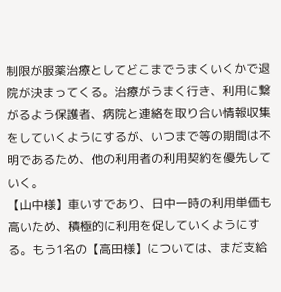制限が服薬治療としてどこまでうまくいくかで退院が決まってくる。治療がうまく行き、利用に繋がるよう保護者、病院と連絡を取り合い情報収集をしていくようにするが、いつまで等の期間は不明であるため、他の利用者の利用契約を優先していく。
【山中様】車いすであり、日中一時の利用単価も高いため、積極的に利用を促していくようにする。もう1名の【高田様】については、まだ支給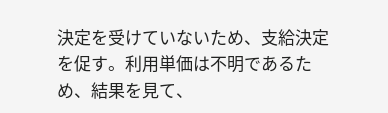決定を受けていないため、支給決定を促す。利用単価は不明であるため、結果を見て、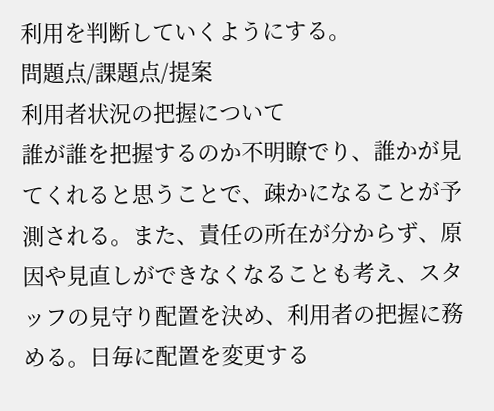利用を判断していくようにする。
問題点/課題点/提案
利用者状況の把握について
誰が誰を把握するのか不明瞭でり、誰かが見てくれると思うことで、疎かになることが予測される。また、責任の所在が分からず、原因や見直しができなくなることも考え、スタッフの見守り配置を決め、利用者の把握に務める。日毎に配置を変更する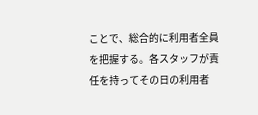ことで、総合的に利用者全員を把握する。各スタッフが責任を持ってその日の利用者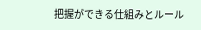把握ができる仕組みとルール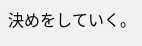決めをしていく。